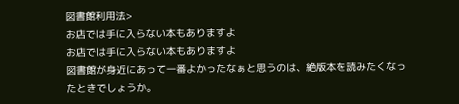図書館利用法>
お店では手に入らない本もありますよ
お店では手に入らない本もありますよ
図書館が身近にあって一番よかったなぁと思うのは、絶版本を読みたくなったときでしょうか。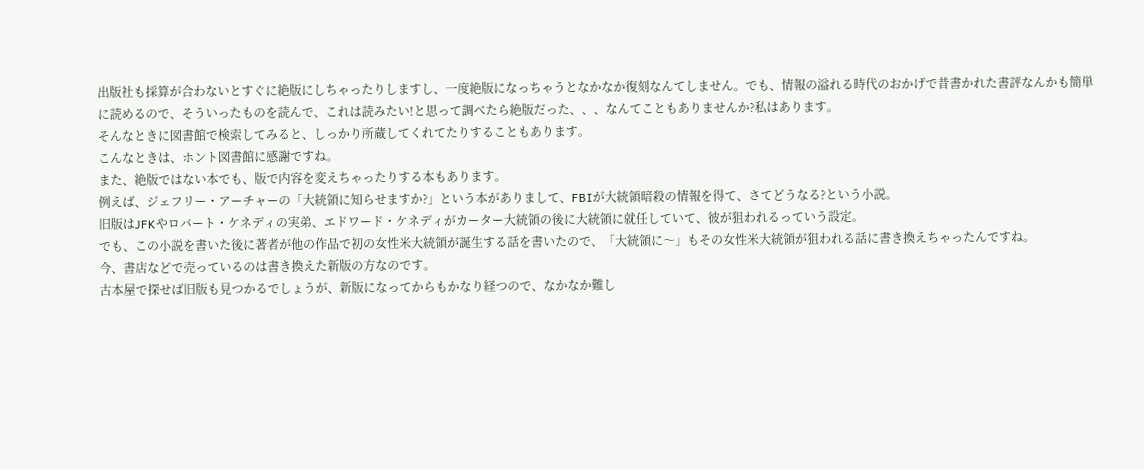出版社も採算が合わないとすぐに絶版にしちゃったりしますし、一度絶版になっちゃうとなかなか復刻なんてしません。でも、情報の溢れる時代のおかげで昔書かれた書評なんかも簡単に読めるので、そういったものを読んで、これは読みたい!と思って調べたら絶版だった、、、なんてこともありませんか?私はあります。
そんなときに図書館で検索してみると、しっかり所蔵してくれてたりすることもあります。
こんなときは、ホント図書館に感謝ですね。
また、絶版ではない本でも、版で内容を変えちゃったりする本もあります。
例えば、ジェフリー・アーチャーの「大統領に知らせますか?」という本がありまして、FBIが大統領暗殺の情報を得て、さてどうなる?という小説。
旧版はJFKやロバート・ケネディの実弟、エドワード・ケネディがカーター大統領の後に大統領に就任していて、彼が狙われるっていう設定。
でも、この小説を書いた後に著者が他の作品で初の女性米大統領が誕生する話を書いたので、「大統領に〜」もその女性米大統領が狙われる話に書き換えちゃったんですね。
今、書店などで売っているのは書き換えた新版の方なのです。
古本屋で探せば旧版も見つかるでしょうが、新版になってからもかなり経つので、なかなか難し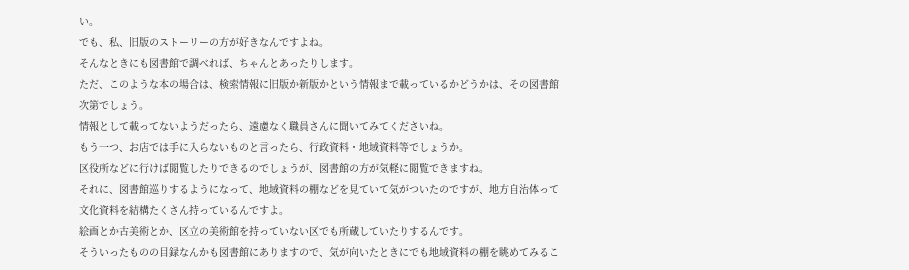い。
でも、私、旧版のストーリーの方が好きなんですよね。
そんなときにも図書館で調べれば、ちゃんとあったりします。
ただ、このような本の場合は、検索情報に旧版か新版かという情報まで載っているかどうかは、その図書館次第でしょう。
情報として載ってないようだったら、遠慮なく職員さんに聞いてみてくださいね。
もう一つ、お店では手に入らないものと言ったら、行政資料・地域資料等でしょうか。
区役所などに行けば閲覧したりできるのでしょうが、図書館の方が気軽に閲覧できますね。
それに、図書館巡りするようになって、地域資料の棚などを見ていて気がついたのですが、地方自治体って文化資料を結構たくさん持っているんですよ。
絵画とか古美術とか、区立の美術館を持っていない区でも所蔵していたりするんです。
そういったものの目録なんかも図書館にありますので、気が向いたときにでも地域資料の棚を眺めてみるこ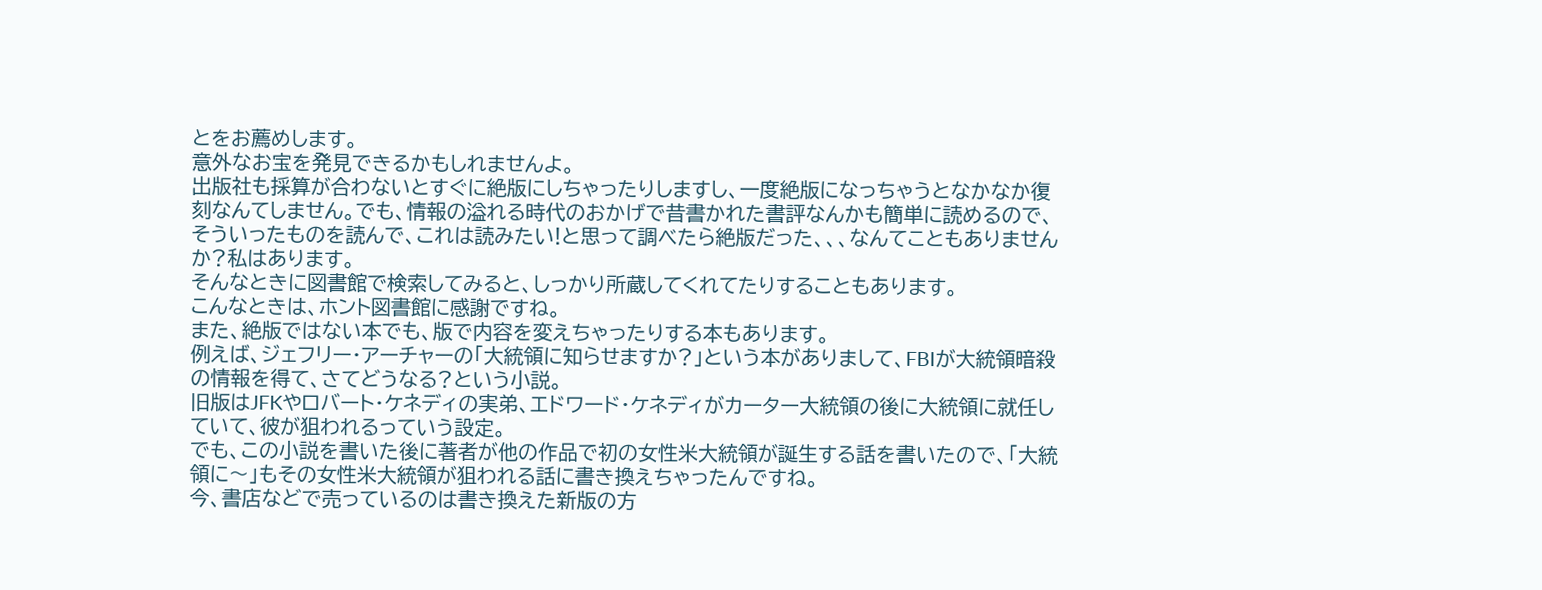とをお薦めします。
意外なお宝を発見できるかもしれませんよ。
出版社も採算が合わないとすぐに絶版にしちゃったりしますし、一度絶版になっちゃうとなかなか復刻なんてしません。でも、情報の溢れる時代のおかげで昔書かれた書評なんかも簡単に読めるので、そういったものを読んで、これは読みたい!と思って調べたら絶版だった、、、なんてこともありませんか?私はあります。
そんなときに図書館で検索してみると、しっかり所蔵してくれてたりすることもあります。
こんなときは、ホント図書館に感謝ですね。
また、絶版ではない本でも、版で内容を変えちゃったりする本もあります。
例えば、ジェフリー・アーチャーの「大統領に知らせますか?」という本がありまして、FBIが大統領暗殺の情報を得て、さてどうなる?という小説。
旧版はJFKやロバート・ケネディの実弟、エドワード・ケネディがカーター大統領の後に大統領に就任していて、彼が狙われるっていう設定。
でも、この小説を書いた後に著者が他の作品で初の女性米大統領が誕生する話を書いたので、「大統領に〜」もその女性米大統領が狙われる話に書き換えちゃったんですね。
今、書店などで売っているのは書き換えた新版の方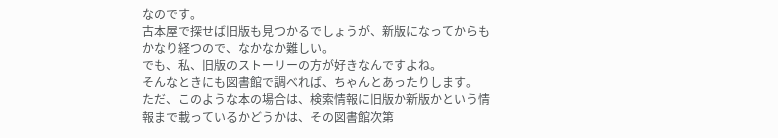なのです。
古本屋で探せば旧版も見つかるでしょうが、新版になってからもかなり経つので、なかなか難しい。
でも、私、旧版のストーリーの方が好きなんですよね。
そんなときにも図書館で調べれば、ちゃんとあったりします。
ただ、このような本の場合は、検索情報に旧版か新版かという情報まで載っているかどうかは、その図書館次第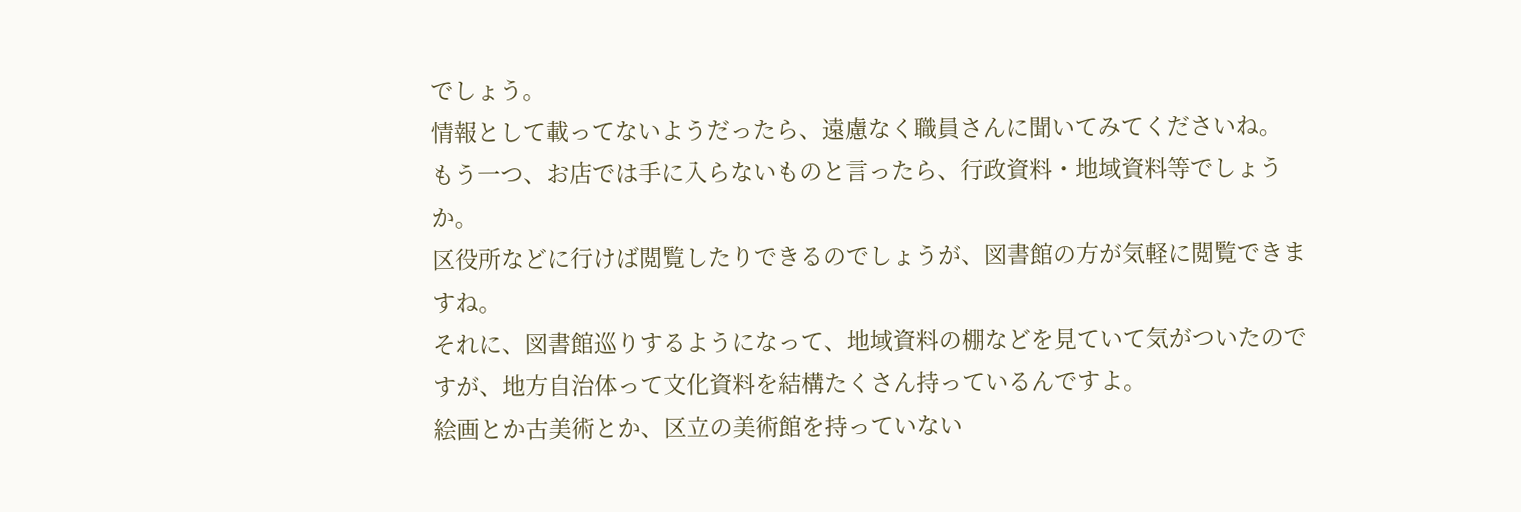でしょう。
情報として載ってないようだったら、遠慮なく職員さんに聞いてみてくださいね。
もう一つ、お店では手に入らないものと言ったら、行政資料・地域資料等でしょうか。
区役所などに行けば閲覧したりできるのでしょうが、図書館の方が気軽に閲覧できますね。
それに、図書館巡りするようになって、地域資料の棚などを見ていて気がついたのですが、地方自治体って文化資料を結構たくさん持っているんですよ。
絵画とか古美術とか、区立の美術館を持っていない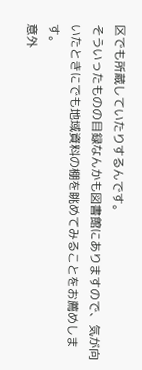区でも所蔵していたりするんです。
そういったものの目録なんかも図書館にありますので、気が向いたときにでも地域資料の棚を眺めてみることをお薦めします。
意外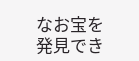なお宝を発見でき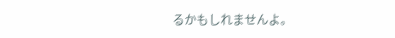るかもしれませんよ。